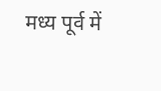मध्य पूर्व में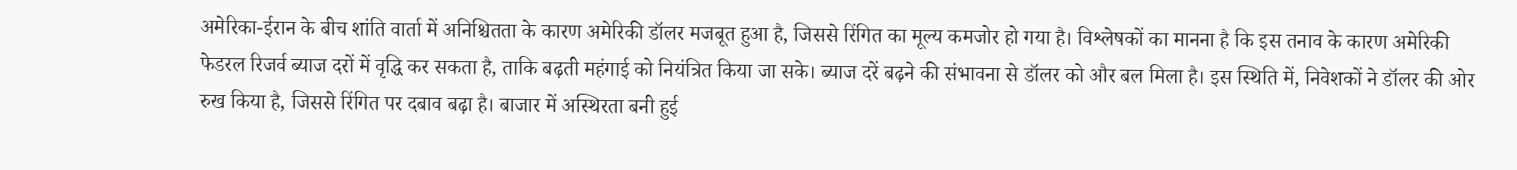अमेरिका-ईरान के बीच शांति वार्ता में अनिश्चितता के कारण अमेरिकी डॉलर मजबूत हुआ है, जिससे रिंगित का मूल्य कमजोर हो गया है। विश्लेषकों का मानना है कि इस तनाव के कारण अमेरिकी फेडरल रिजर्व ब्याज दरों में वृद्धि कर सकता है, ताकि बढ़ती महंगाई को नियंत्रित किया जा सके। ब्याज दरें बढ़ने की संभावना से डॉलर को और बल मिला है। इस स्थिति में, निवेशकों ने डॉलर की ओर रुख किया है, जिससे रिंगित पर दबाव बढ़ा है। बाजार में अस्थिरता बनी हुई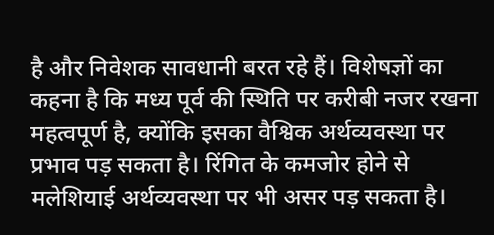है और निवेशक सावधानी बरत रहे हैं। विशेषज्ञों का कहना है कि मध्य पूर्व की स्थिति पर करीबी नजर रखना महत्वपूर्ण है, क्योंकि इसका वैश्विक अर्थव्यवस्था पर प्रभाव पड़ सकता है। रिंगित के कमजोर होने से मलेशियाई अर्थव्यवस्था पर भी असर पड़ सकता है।